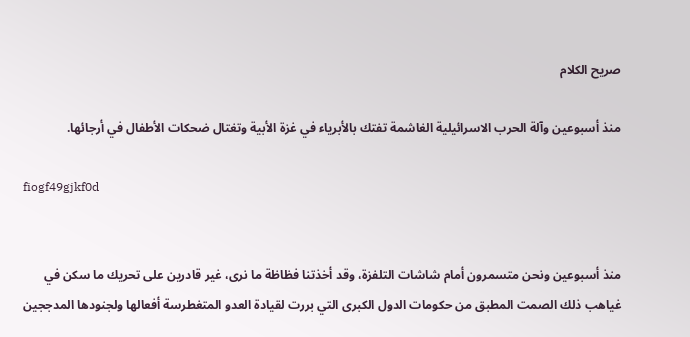صريح الكلام

منذ أسبوعين وآلة الحرب الاسرائيلية الغاشمة تفتك بالأبرياء في غزة الأبية وتغتال ضحكات الأطفال في أرجائها.

fiogf49gjkf0d


منذ أسبوعين ونحن متسمرون أمام شاشات التلفزة، وقد أخذتنا فظاظة ما نرى، غير قادرين على تحريك ما سكن في غياهب ذلك الصمت المطبق من حكومات الدول الكبرى التي بررت لقيادة العدو المتغطرسة أفعالها ولجنودها المدججين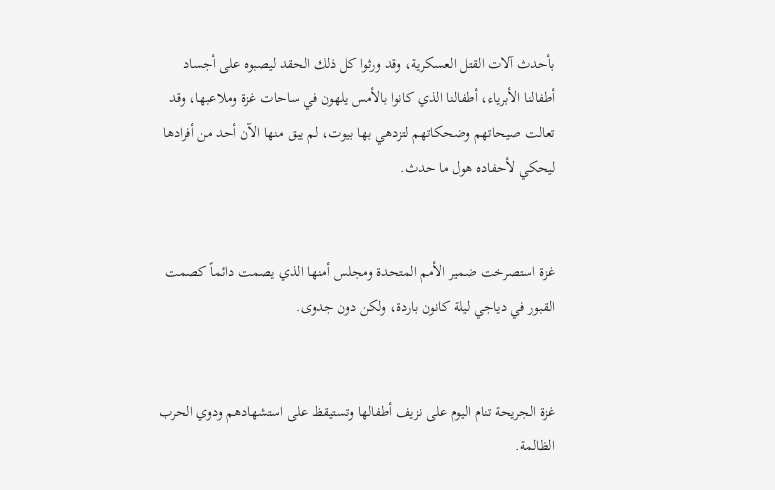بأحدث آلات القتل العسكرية، وقد ورثوا كل ذلك الحقد ليصبوه على أجساد أطفالنا الأبرياء، أطفالنا الذي كانوا بالأمس يلهون في ساحات غزة وملاعبها، وقد تعالت صيحاتهم وضحكاتهم لتزدهي بها بيوت، لم يبق منها الآن أحد من أفرادها ليحكي لأحفاده هول ما حدث.


غزة استصرخت ضمير الأمم المتحدة ومجلس أمنها الذي يصمت دائماً كصمت القبور في دياجي ليلة كانون باردة، ولكن دون جدوى.


غزة الجريحة تنام اليوم على نزيف أطفالها وتستيقظ على استشهادهم ودوي الحرب الظالمة.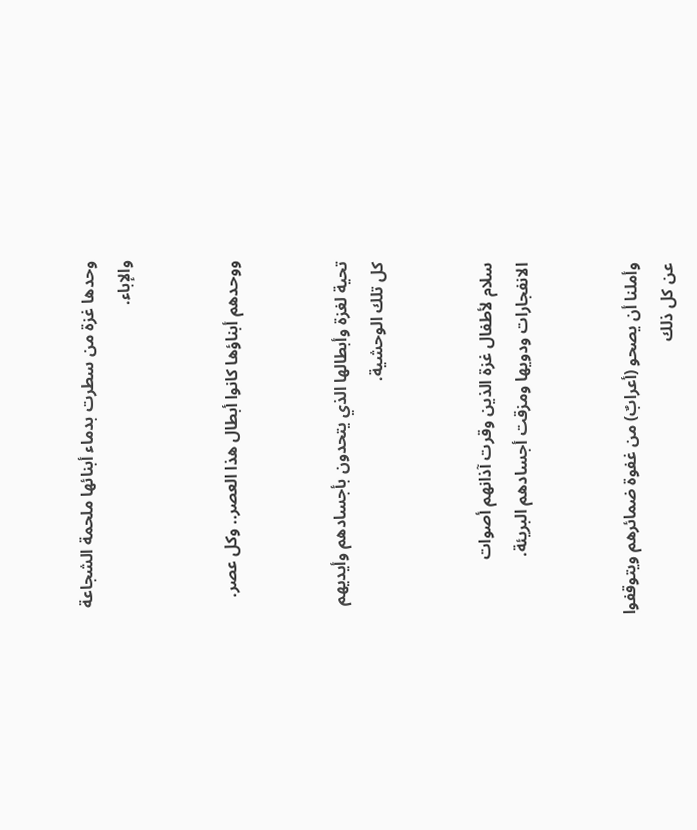وحدها غزة من سطرت بدماء أبنائها ملحمة الشجاعة والإباء.


ووحدهم أبناؤها كانوا أبطال هذا العصر.. وكل عصر.


تحية لغزة وأبطالها الذي يتحدون بأجسادهم وأيديهم كل تلك الوحشية.


سلام لأطفال غزة الذين وقرت آذانهم أصوات الانفجارات ودويها ومزقت أجسادهم البريئة.


وأملنا أن يصحو (أعرابٌ) من غفوة ضمائرهم ويتوقفوا عن كل ذلك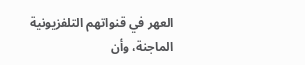العهر في قنواتهم التلفزيونية الماجنة، وأن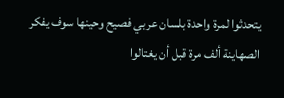يتحدثوا لمرة واحدة بلسان عربي فصيح وحينها سوف يفكر الصهاينة ألف مرة قبل أن يغتالوا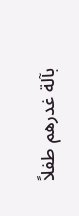بآلة غدرهم طفلاً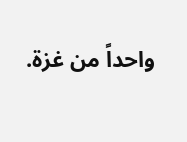واحداً من غزة.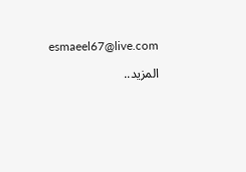esmaeel67@live.com

المزيد..